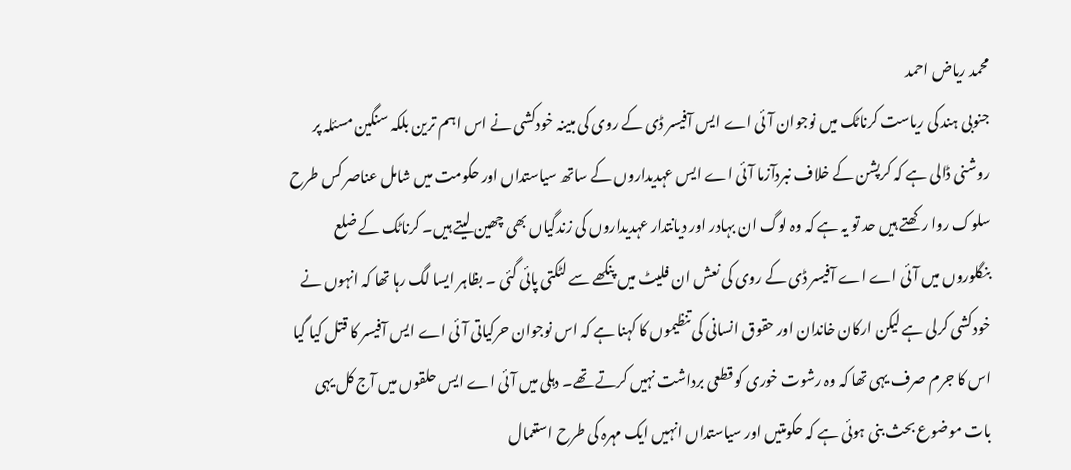محمد ریاض احمد
جنوبی ہند کی ریاست کرناٹک میں نوجوان آئی اے ایس آفیسر ڈی کے روی کی مبینہ خودکشی نے اس اہم ترین بلکہ سنگین مسئلہ پر روشنی ڈالی ہے کہ کرپشن کے خلاف نبردآزما آئی اے ایس عہدیداروں کے ساتھ سیاستداں اور حکومت میں شامل عناصر کس طرح سلوک روا رکھتے ہیں حد تو یہ ہے کہ وہ لوگ ان بہادر اور دیانتدار عہدیداروں کی زندگیاں بھی چھین لیتے ہیں۔ کرناٹک کے ضلع بنگلوروں میں آئی اے اے آفیسر ڈی کے روی کی نعش ان فلیٹ میں پنکھے سے لٹکتی پائی گئی ۔ بظاہر ایسا لگ رہا تھا کہ انہوں نے خودکشی کرلی ہے لیکن ارکان خاندان اور حقوق انسانی کی تنظیموں کا کہنا ہے کہ اس نوجوان حرکیاتی آئی اے ایس آفیسر کا قتل کیا گیا اس کا جرم صرف یہی تھا کہ وہ رشوت خوری کو قطعی برداشت نہیں کرتے تھے۔ دہلی میں آئی اے ایس حلقوں میں آج کل یہی بات موضوع بحث بنی ہوئی ہے کہ حکومتیں اور سیاستداں انہیں ایک مہرہ کی طرح استعمال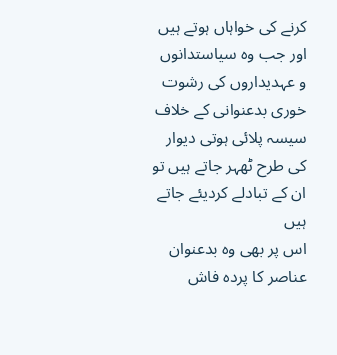کرنے کی خواہاں ہوتے ہیں اور جب وہ سیاستدانوں و عہدیداروں کی رشوت خوری بدعنوانی کے خلاف سیسہ پلائی ہوتی دیوار کی طرح ٹھہر جاتے ہیں تو ان کے تبادلے کردیئے جاتے ہیں
اس پر بھی وہ بدعنوان عناصر کا پردہ فاش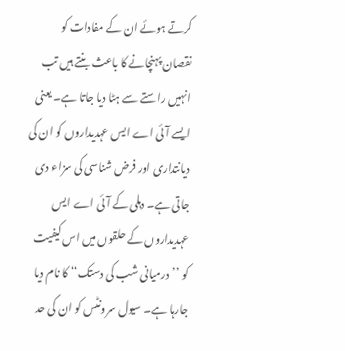کرتے ہوئے ان کے مفادات کو نقصان پہنچانے کا باعث بنتے ہیں تب انہیں راستے سے ہٹا دیا جاتا ہے۔ یعنی ایسے آئی اے ایس عہدیداروں کو ان کی دیانتداری اور فرض شناسی کی سزاء دی جاتی ہے۔ دہلی کے آئی اے ایس عہدیداروں کے حلقوں میں اس کیفیت کو ’’درمیانی شب کی دستک‘‘ کا نام دیا جارہا ہے۔ سیول سرونٹس کو ان کی حد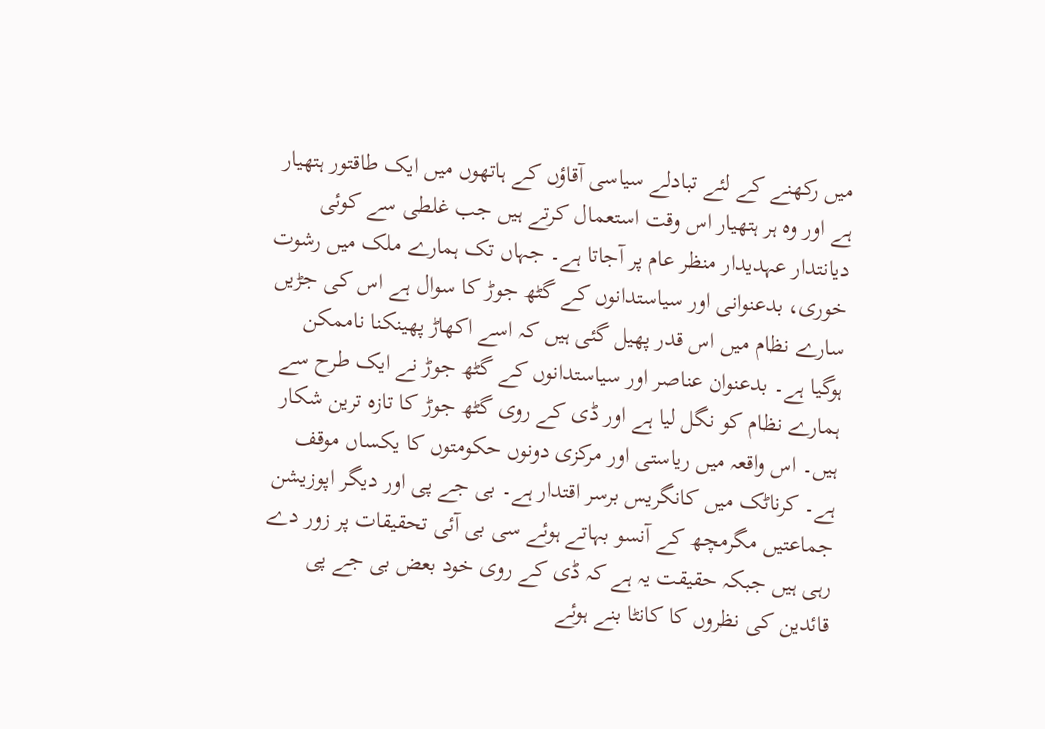میں رکھنے کے لئے تبادلے سیاسی آقاؤں کے ہاتھوں میں ایک طاقتور ہتھیار ہے اور وہ ہر ہتھیار اس وقت استعمال کرتے ہیں جب غلطی سے کوئی دیانتدار عہدیدار منظر عام پر آجاتا ہے۔ جہاں تک ہمارے ملک میں رشوت خوری، بدعنوانی اور سیاستدانوں کے گٹھ جوڑ کا سوال ہے اس کی جڑیں سارے نظام میں اس قدر پھیل گئی ہیں کہ اسے اکھاڑ پھینکنا ناممکن ہوگیا ہے۔ بدعنوان عناصر اور سیاستدانوں کے گٹھ جوڑ نے ایک طرح سے ہمارے نظام کو نگل لیا ہے اور ڈی کے روی گٹھ جوڑ کا تازہ ترین شکار ہیں۔ اس واقعہ میں ریاستی اور مرکزی دونوں حکومتوں کا یکساں موقف ہے۔ کرناٹک میں کانگریس برسر اقتدار ہے۔ بی جے پی اور دیگر اپوزیشن جماعتیں مگرمچھ کے آنسو بہاتے ہوئے سی بی آئی تحقیقات پر زور دے رہی ہیں جبکہ حقیقت یہ ہے کہ ڈی کے روی خود بعض بی جے پی قائدین کی نظروں کا کانٹا بنے ہوئے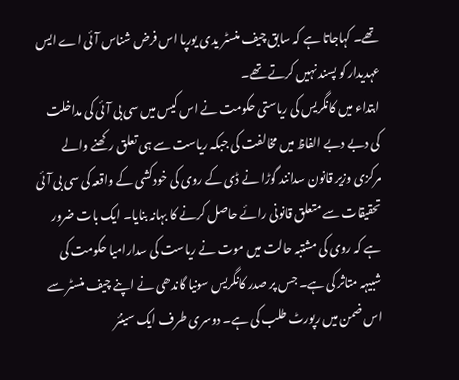تھے۔ کہاجاتا ہے کہ سابق چیف منسٹر یدی یورپا اس فرض شناس آئی اے ایس عہدیدار کو پسند نہیں کرتے تھے۔
ابتداء میں کانگریس کی ریاستی حکومت نے اس کیس میں سی بی آئی کی مداخلت کی دبے دبے الفاظ میں مخالفت کی جبکہ ریاست سے ہی تعلق رکھنے والے مرکزی وزیر قانون سدانند گوڑا نے ڈی کے روی کی خودکشی کے واقعہ کی سی بی آئی تحقیقات سے متعلق قانونی رائے حاصل کرنے کا بہانہ بنایا۔ ایک بات ضرور ہے کہ روی کی مشتبہ حالت میں موت نے ریاست کی سدارامیا حکومت کی شبیہہ متاثر کی ہے۔ جس پر صدر کانگریس سونیا گاندھی نے اپنے چیف منسٹر سے اس ضمن میں رپورٹ طلب کی ہے۔ دوسری طرف ایک سینئر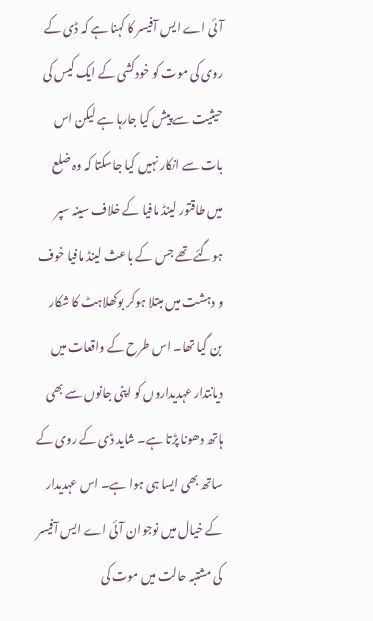آئی اے ایس آفیسر کا کہنا ہے کہ ڈی کے روی کی موت کو خودکشی کے ایک کیس کی حیثیت سے پیش کیا جارہا ہے لیکن اس بات سے انکار نہیں کیا جاسکتا کہ وہ ضلع میں طاقتور لینڈ مافیا کے خلاف سینہ سپر ہوگئے تھے جس کے باعث لینڈ مافیا خوف و دہشت میں مبتلا ہوکر بوکھلاہٹ کا شکار بن گیا تھا۔ اس طرح کے واقعات میں دیانتدار عہدیداروں کو اپنی جانوں سے بھی ہاتھ دھونا پڑتا ہے۔ شاید ڈی کے روی کے ساتھ بھی ایسا ہی ہوا ہے۔ اس عہدیدار کے خیال میں نوجوان آئی اے ایس آفیسر کی مشتبہ حالت میں موت کی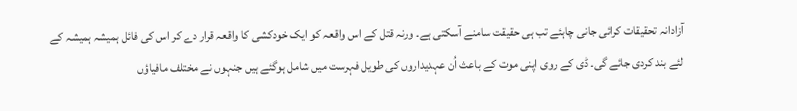آزادانہ تحقیقات کرائی جانی چاہئے تب ہی حقیقت سامنے آسکتی ہے۔ ورنہ قتل کے اس واقعہ کو ایک خودکشی کا واقعہ قرار دے کر اس کی فائل ہمیشہ ہمیشہ کے لئے بند کردی جائے گی۔ ڈی کے روی اپنی موت کے باعث اُن عہدیداروں کی طویل فہرست میں شامل ہوگئے ہیں جنہوں نے مختلف مافیاؤں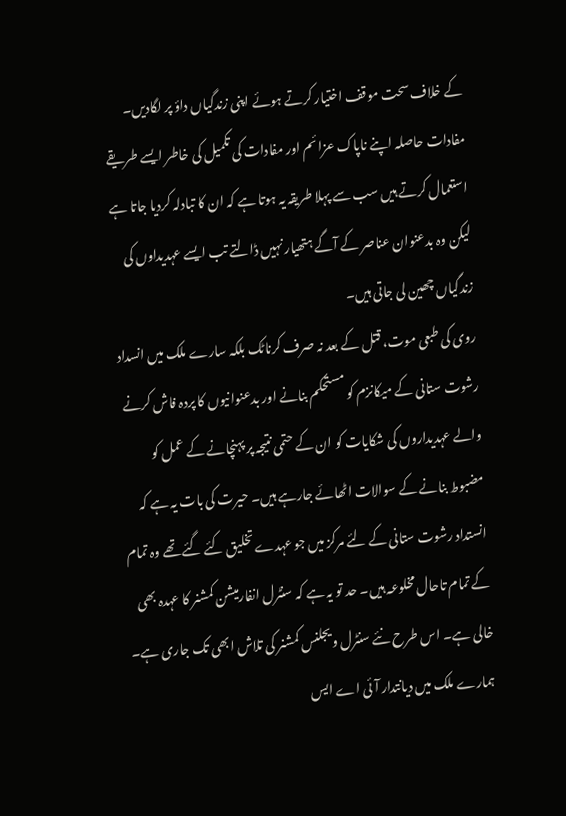کے خلاف سحت موقف اختیار کرتے ہوئے اپنی زندگیاں داؤ پر لگادیں۔ مفادات حاصلہ اپنے ناپاک عزائم اور مفادات کی تکمیل کی خاطر ایسے طریقے استعمال کرتے ہیں سب سے پہلا طریقہ یہ ہوتا ہے کہ ان کا تبادلہ کردیا جاتا ہے لیکن وہ بدعنوان عناصر کے آگے ہتھیار نہیں ڈالتے تب ایسے عہدیداوں کی زندگیاں چھین لی جاتی ہیں۔
روی کی طبعی موت، قتل کے بعد نہ صرف کرناٹک بلکہ سارے ملک میں انسداد رشوت ستانی کے میکانزم کو مستحکم بنانے اور بدعنوانیوں کا پردہ فاش کرنے والے عہدیداروں کی شکایات کو ان کے حتمی نتیجہ پر پہنچانے کے عمل کو مضبوط بنانے کے سوالات اٹھائے جارہے ہیں۔ حیرت کی بات یہ ہے کہ انستداد رشوت ستانی کے لئے مرکز میں جو عہدے تخلیق کئے گئے تھے وہ تمام کے تمام تاحال مخلوعہ ہیں۔ حد تو یہ ہے کہ سنٹرل انفارمیشن کمشنر کا عہدہ بھی خالی ہے۔ اس طرح نئے سنٹرل ویجلنس کمشنر کی تلاش ابھی تک جاری ہے۔ ہمارے ملک میں دیانتدار آئی اے ایس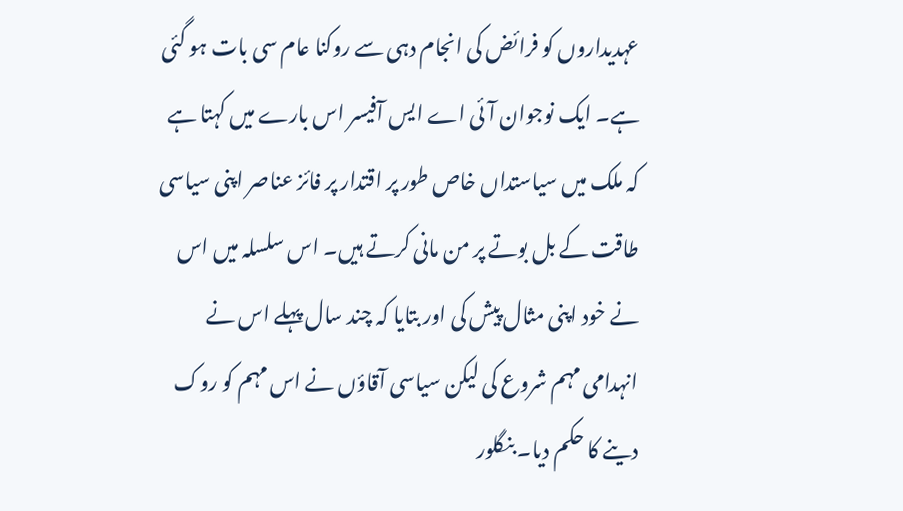عہدیداروں کو فرائض کی انجام دہی سے روکنا عام سی بات ہو گئی ہے۔ ایک نوجوان آئی اے ایس آفیسر اس بارے میں کہتا ہے کہ ملک میں سیاستداں خاص طور پر اقتدار پر فائز عناصر اپنی سیاسی طاقت کے بل بوتے پر من مانی کرتے ہیں۔ اس سلسلہ میں اس نے خود اپنی مثال پیش کی اور بتایا کہ چند سال پہلے اس نے انہدامی مہم شروع کی لیکن سیاسی آقاؤں نے اس مہم کو روک دینے کا حکم دیا۔ بنگلور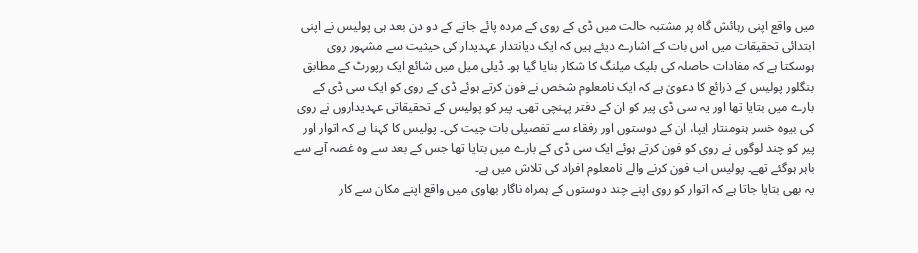میں واقع اپنی رہائش گاہ پر مشتبہ حالت میں ڈی کے روی کے مردہ پائے جانے کے دو دن بعد ہی پولیس نے اپنی ابتدائی تحقیقات میں اس بات کے اشارے دیئے ہیں کہ ایک دیانتدار عہدیدار کی حیثیت سے مشہور روی ہوسکتا ہے کہ مفادات حاصلہ کی بلیک میلنگ کا شکار بنایا گیا ہو۔ ڈیلی میل میں شائع ایک رپورٹ کے مطابق بنگلور پولیس کے ذرائع کا دعویٰ ہے کہ ایک نامعلوم شخص نے فون کرتے ہوئے ڈی کے روی کو ایک سی ڈی کے بارے میں بتایا تھا اور یہ سی ڈی پیر کو ان کے دفتر پہنچی تھی۔ پیر کو پولیس کے تحقیقاتی عہدیداروں نے روی کی بیوہ خسر ہنومنتار ایپا، ان کے دوستوں اور رفقاء سے تفصیلی بات چیت کی۔ پولیس کا کہنا ہے کہ اتوار اور پیر کو چند لوگوں نے روی کو فون کرتے ہوئے ایک سی ڈی کے بارے میں بتایا تھا جس کے بعد سے وہ غصہ آپے سے باہر ہوگئے تھے۔ پولیس اب فون کرنے والے نامعلوم افراد کی تلاش میں ہے۔
یہ بھی بتایا جاتا ہے کہ اتوار کو روی اپنے چند دوستوں کے ہمراہ ناگار بھاوی میں واقع اپنے مکان سے کار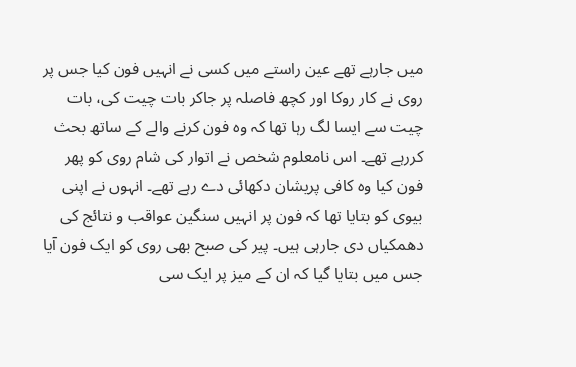میں جارہے تھے عین راستے میں کسی نے انہیں فون کیا جس پر روی نے کار روکا اور کچھ فاصلہ پر جاکر بات چیت کی، بات چیت سے ایسا لگ رہا تھا کہ وہ فون کرنے والے کے ساتھ بحث کررہے تھے۔ اس نامعلوم شخص نے اتوار کی شام روی کو پھر فون کیا وہ کافی پریشان دکھائی دے رہے تھے۔ انہوں نے اپنی بیوی کو بتایا تھا کہ فون پر انہیں سنگین عواقب و نتائج کی دھمکیاں دی جارہی ہیں۔ پیر کی صبح بھی روی کو ایک فون آیا جس میں بتایا گیا کہ ان کے میز پر ایک سی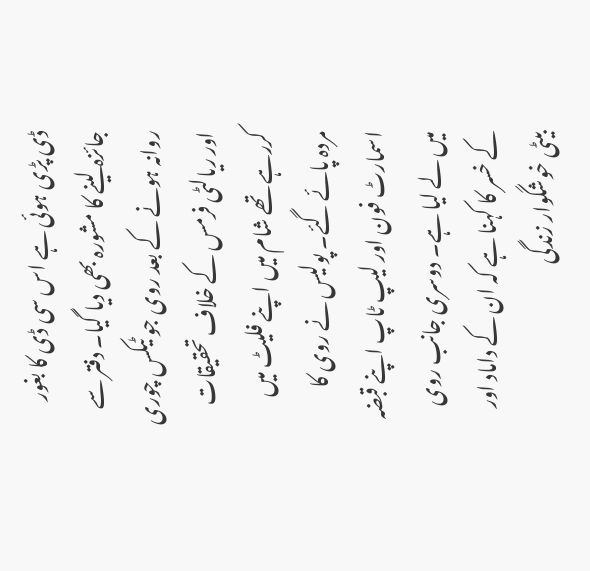ڈی پڑی ہوئی ہے اس سی ڈی کا بغور جائزہ لینے کا مشورہ بھی دیا گیا۔ دفتر سے روانہ ہونے کے بعد روی جو ٹیکس چوری اور ریالٹی فرمس کے خلاف تحقیقات کررہے تھے شام میں اپنے فلیٹ میں مردہ پائے گئے۔ پولیس نے روی کا اسمارٹ فون اور لیپ ٹاپ اپنے قبضہ میں لے لیا ہے۔ دوسری جانب روی کے خسر کا کہنا ہے کہ ان کے داماد اور بیٹی خوشگوار زندگی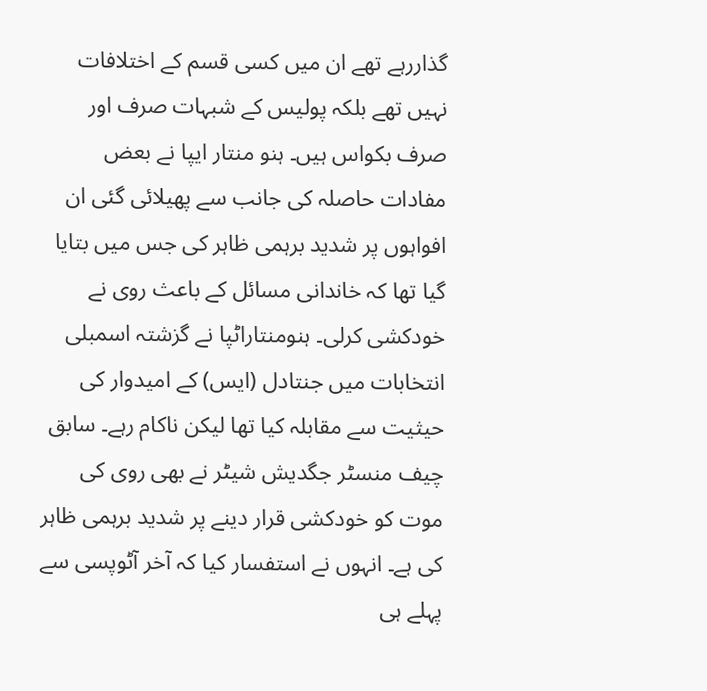گذاررہے تھے ان میں کسی قسم کے اختلافات نہیں تھے بلکہ پولیس کے شبہات صرف اور صرف بکواس ہیں۔ ہنو منتار ایپا نے بعض مفادات حاصلہ کی جانب سے پھیلائی گئی ان افواہوں پر شدید برہمی ظاہر کی جس میں بتایا گیا تھا کہ خاندانی مسائل کے باعث روی نے خودکشی کرلی۔ ہنومنتاراٹپا نے گزشتہ اسمبلی انتخابات میں جنتادل (ایس) کے امیدوار کی حیثیت سے مقابلہ کیا تھا لیکن ناکام رہے۔ سابق چیف منسٹر جگدیش شیٹر نے بھی روی کی موت کو خودکشی قرار دینے پر شدید برہمی ظاہر کی ہے۔ انہوں نے استفسار کیا کہ آخر آٹوپسی سے پہلے ہی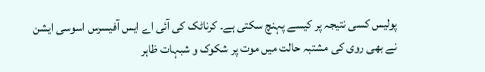پولیس کسی نتیجہ پر کیسے پہنچ سکتی ہے۔ کرناٹک کی آئی اے ایس آفیسرس اسوسی ایشن نے بھی روی کی مشتبہ حالت میں موت پر شکوک و شبہات ظاہر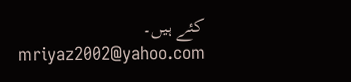کئے ہیں۔
mriyaz2002@yahoo.com